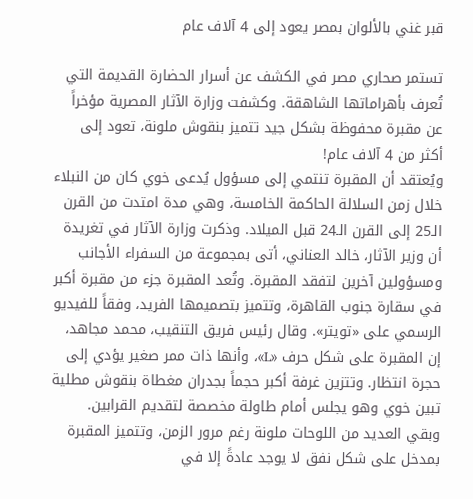قبر غني بالألوان بمصر يعود إلى 4 آلاف عام

تستمر صحاري مصر في الكشف عن أسرار الحضارة القديمة التي تُعرف بأهراماتها الشاهقة. وكشفت وزارة الآثار المصرية مؤخراً عن مقبرة محفوظة بشكل جيد تتميز بنقوش ملونة، تعود إلى أكثر من 4 آلاف عام!
ويُعتقد أن المقبرة تنتمي إلى مسؤول يُدعى خوي كان من النبلاء خلال زمن السلالة الحاكمة الخامسة، وهي مدة امتدت من القرن الـ25 إلى القرن الـ24 قبل الميلاد. وذكرت وزارة الآثار في تغريدة أن وزير الآثار، خالد العناني، أتى بمجموعة من السفراء الأجانب ومسؤولين آخرين لتفقد المقبرة. وتُعد المقبرة جزء من مقبرة أكبر في سقارة جنوب القاهرة، وتتميز بتصميمها الفريد، وفقاً للفيديو الرسمي على «تويتر». وقال رئيس فريق التنقيب، محمد مجاهد، إن المقبرة على شكل حرف «L»، وأنها ذات ممر صغير يؤدي إلى حجرة انتظار. وتتزين غرفة أكبر حجماً بجدران مغطاة بنقوش مطلية تبين خوي وهو يجلس أمام طاولة مخصصة لتقديم القرابين. وبقي العديد من اللوحات ملونة رغم مرور الزمن، وتتميز المقبرة بمدخل على شكل نفق لا يوجد عادةً إلا في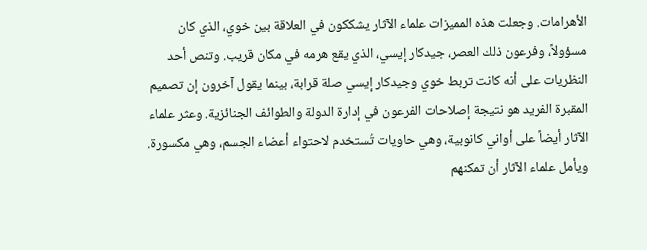الأهرامات. وجعلت هذه المميزات علماء الآثار يشككون في العلاقة بين خوي، الذي كان مسؤولاً، وفرعون ذلك العصر، جيدكار إيسي، الذي يقع هرمه في مكان قريب. وتنص أحد النظريات على أنه كانت تربط خوي وجيدكار إيسي صلة قرابة، بينما يقول آخرون إن تصميم المقبرة الفريد هو نتيجة إصلاحات الفرعون في إدارة الدولة والطوائف الجنائزية. وعثر علماء الآثار أيضاً على أواني كانوبية، وهي حاويات تُستخدم لاحتواء أعضاء الجسم، وهي مكسورة.
ويأمل علماء الآثار أن تمكنهم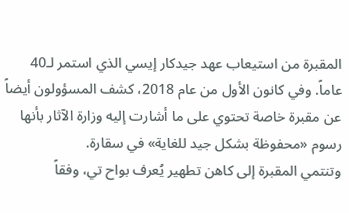المقبرة من استيعاب عهد جيدكار إيسي الذي استمر لـ40 عاماً. وفي كانون الأول من عام 2018، كشف المسؤولون أيضاً عن مقبرة خاصة تحتوي على ما أشارت إليه وزارة الآثار بأنها رسوم «محفوظة بشكل جيد للغاية» في سقارة.
وتنتمي المقبرة إلى كاهن تطهير يُعرف بواح تي، وفقاً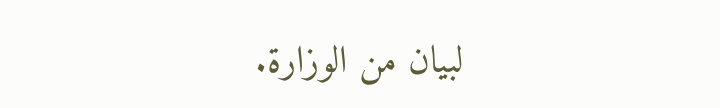لبيان من الوزارة.